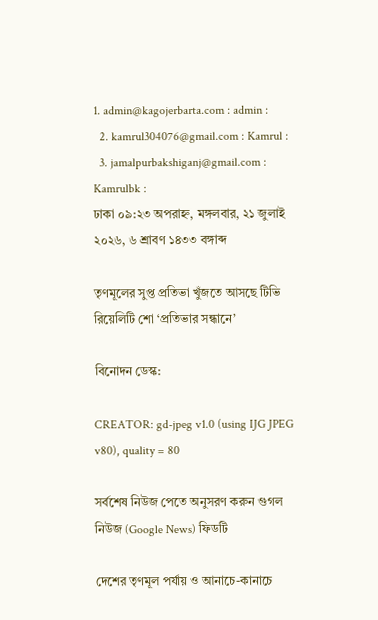1. admin@kagojerbarta.com : admin :
  2. kamrul304076@gmail.com : Kamrul :
  3. jamalpurbakshiganj@gmail.com : Kamrulbk :
ঢাকা ০৯:২৩ অপরাহ্ন, মঙ্গলবার, ২১ জুলাই ২০২৬, ৬ শ্রাবণ ১৪৩৩ বঙ্গাব্দ

তৃণমূলের সুপ্ত প্রতিভা খুঁজতে আসছে টিভি রিয়েলিটি শো ‘প্রতিভার সন্ধানে’

বিনোদন ডেস্ক:

CREATOR: gd-jpeg v1.0 (using IJG JPEG v80), quality = 80

সর্বশেষ নিউজ পেতে অনুসরণ করুন গুগল নিউজ (Google News) ফিডটি

দেশের তৃণমূল পর্যায় ও আনাচে-কানাচে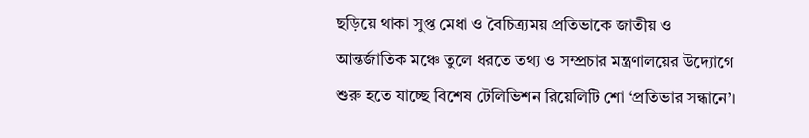ছড়িয়ে থাকা সুপ্ত মেধা ও বৈচিত্র্যময় প্রতিভাকে জাতীয় ও আন্তর্জাতিক মঞ্চে তুলে ধরতে তথ্য ও সম্প্রচার মন্ত্রণালয়ের উদ্যোগে শুরু হতে যাচ্ছে বিশেষ টেলিভিশন রিয়েলিটি শো ‘প্রতিভার সন্ধানে’।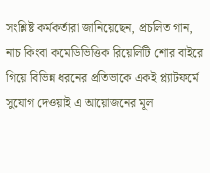সংশ্লিষ্ট কর্মকর্তারা জানিয়েছেন, প্রচলিত গান, নাচ কিংবা কমেডিভিত্তিক রিয়েলিটি শোর বাইরে গিয়ে বিভিন্ন ধরনের প্রতিভাকে একই প্ল্যাটফর্মে সুযোগ দেওয়াই এ আয়োজনের মূল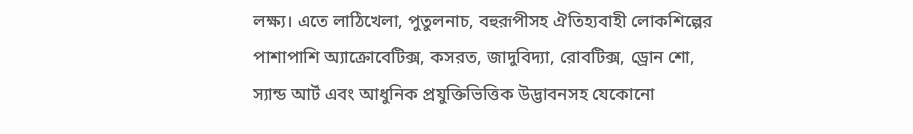লক্ষ্য। এতে লাঠিখেলা, পুতুলনাচ, বহুরূপীসহ ঐতিহ্যবাহী লোকশিল্পের পাশাপাশি অ্যাক্রোবেটিক্স, কসরত, জাদুবিদ্যা, রোবটিক্স, ড্রোন শো, স্যান্ড আর্ট এবং আধুনিক প্রযুক্তিভিত্তিক উদ্ভাবনসহ যেকোনো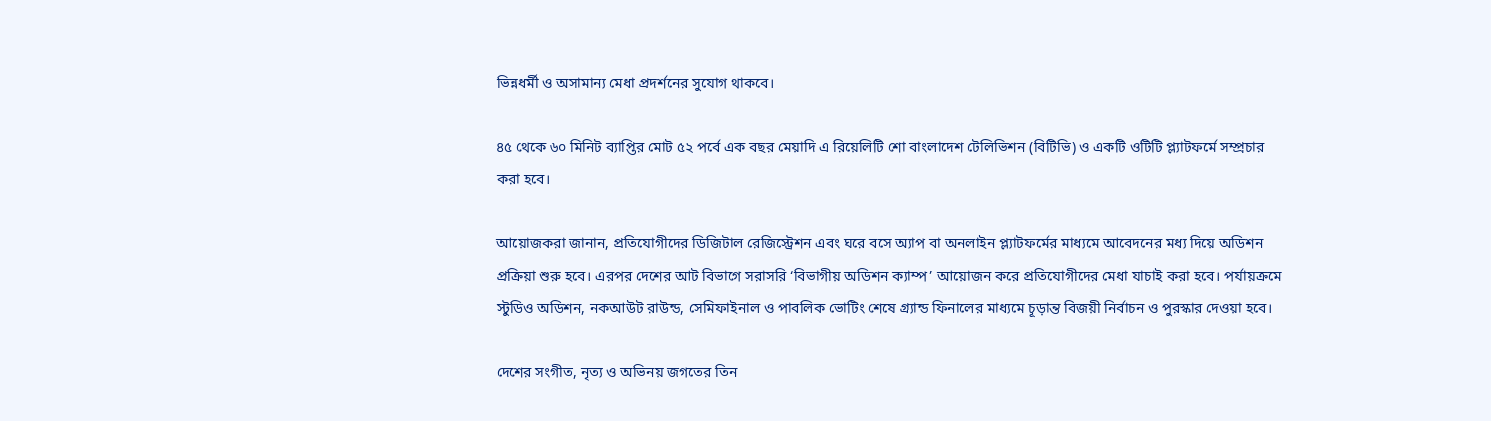ভিন্নধর্মী ও অসামান্য মেধা প্রদর্শনের সুযোগ থাকবে।

৪৫ থেকে ৬০ মিনিট ব্যাপ্তির মোট ৫২ পর্বে এক বছর মেয়াদি এ রিয়েলিটি শো বাংলাদেশ টেলিভিশন (বিটিভি) ও একটি ওটিটি প্ল্যাটফর্মে সম্প্রচার করা হবে।

আয়োজকরা জানান, প্রতিযোগীদের ডিজিটাল রেজিস্ট্রেশন এবং ঘরে বসে অ্যাপ বা অনলাইন প্ল্যাটফর্মের মাধ্যমে আবেদনের মধ্য দিয়ে অডিশন প্রক্রিয়া শুরু হবে। এরপর দেশের আট বিভাগে সরাসরি ‘বিভাগীয় অডিশন ক্যাম্প’ আয়োজন করে প্রতিযোগীদের মেধা যাচাই করা হবে। পর্যায়ক্রমে স্টুডিও অডিশন, নকআউট রাউন্ড, সেমিফাইনাল ও পাবলিক ভোটিং শেষে গ্র্যান্ড ফিনালের মাধ্যমে চূড়ান্ত বিজয়ী নির্বাচন ও পুরস্কার দেওয়া হবে।

দেশের সংগীত, নৃত্য ও অভিনয় জগতের তিন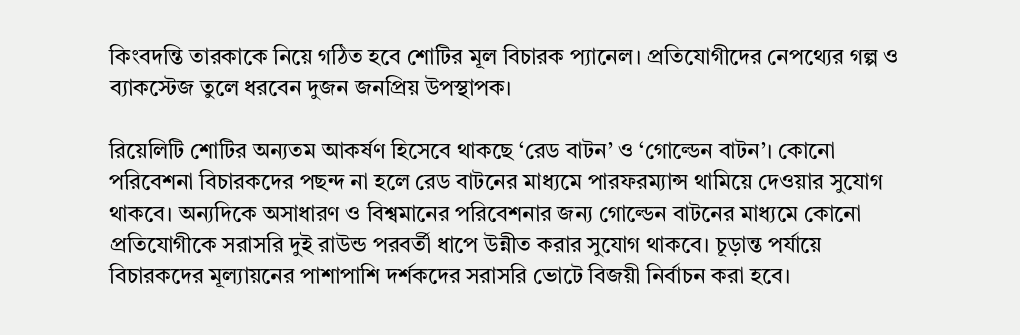কিংবদন্তি তারকাকে নিয়ে গঠিত হবে শোটির মূল বিচারক প্যানেল। প্রতিযোগীদের নেপথ্যের গল্প ও ব্যাকস্টেজ তুলে ধরবেন দুজন জনপ্রিয় উপস্থাপক।

রিয়েলিটি শোটির অন্যতম আকর্ষণ হিসেবে থাকছে ‘রেড বাটন’ ও ‘গোল্ডেন বাটন’। কোনো পরিবেশনা বিচারকদের পছন্দ না হলে রেড বাটনের মাধ্যমে পারফরম্যান্স থামিয়ে দেওয়ার সুযোগ থাকবে। অন্যদিকে অসাধারণ ও বিশ্বমানের পরিবেশনার জন্য গোল্ডেন বাটনের মাধ্যমে কোনো প্রতিযোগীকে সরাসরি দুই রাউন্ড পরবর্তী ধাপে উন্নীত করার সুযোগ থাকবে। চূড়ান্ত পর্যায়ে বিচারকদের মূল্যায়নের পাশাপাশি দর্শকদের সরাসরি ভোটে বিজয়ী নির্বাচন করা হবে।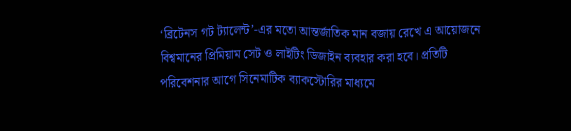‘ব্রিটেনস গট ট্যালেন্ট’-এর মতো আন্তর্জাতিক মান বজায় রেখে এ আয়োজনে বিশ্বমানের প্রিমিয়াম সেট ও লাইটিং ডিজাইন ব্যবহার করা হবে। প্রতিটি পরিবেশনার আগে সিনেমাটিক ব্যাকস্টোরির মাধ্যমে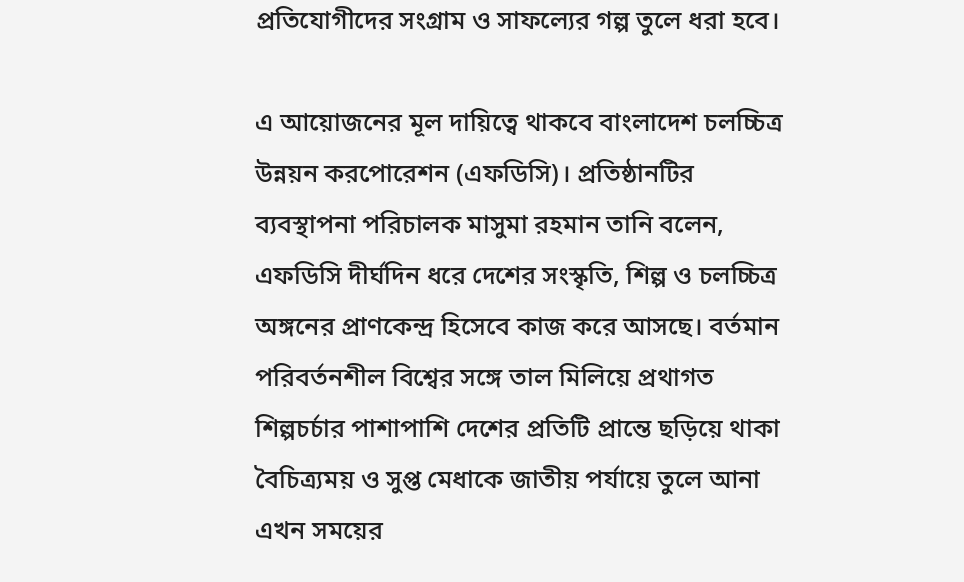প্রতিযোগীদের সংগ্রাম ও সাফল্যের গল্প তুলে ধরা হবে।

এ আয়োজনের মূল দায়িত্বে থাকবে বাংলাদেশ চলচ্চিত্র উন্নয়ন করপোরেশন (এফডিসি)। প্রতিষ্ঠানটির ব্যবস্থাপনা পরিচালক মাসুমা রহমান তানি বলেন, এফডিসি দীর্ঘদিন ধরে দেশের সংস্কৃতি, শিল্প ও চলচ্চিত্র অঙ্গনের প্রাণকেন্দ্র হিসেবে কাজ করে আসছে। বর্তমান পরিবর্তনশীল বিশ্বের সঙ্গে তাল মিলিয়ে প্রথাগত শিল্পচর্চার পাশাপাশি দেশের প্রতিটি প্রান্তে ছড়িয়ে থাকা বৈচিত্র্যময় ও সুপ্ত মেধাকে জাতীয় পর্যায়ে তুলে আনা এখন সময়ের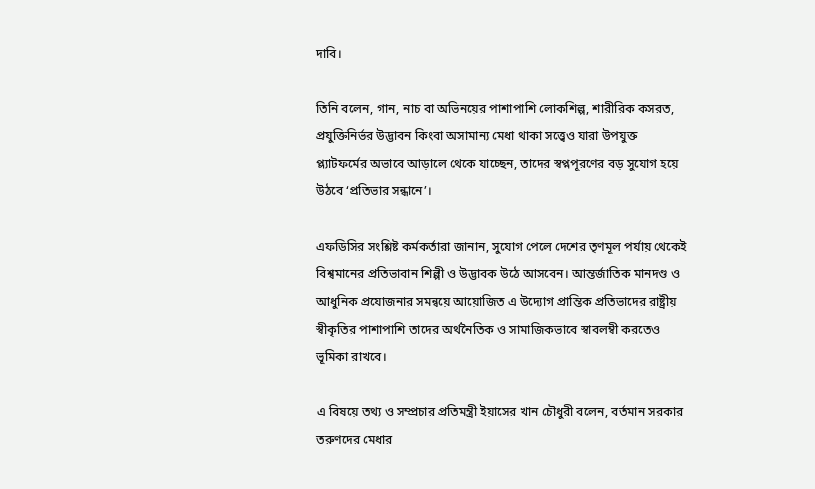দাবি।

তিনি বলেন, গান, নাচ বা অভিনয়ের পাশাপাশি লোকশিল্প, শারীরিক কসরত, প্রযুক্তিনির্ভর উদ্ভাবন কিংবা অসামান্য মেধা থাকা সত্ত্বেও যারা উপযুক্ত প্ল্যাটফর্মের অভাবে আড়ালে থেকে যাচ্ছেন, তাদের স্বপ্নপূরণের বড় সুযোগ হয়ে উঠবে ‘প্রতিভার সন্ধানে’।

এফডিসির সংশ্লিষ্ট কর্মকর্তারা জানান, সুযোগ পেলে দেশের তৃণমূল পর্যায় থেকেই বিশ্বমানের প্রতিভাবান শিল্পী ও উদ্ভাবক উঠে আসবেন। আন্তর্জাতিক মানদণ্ড ও আধুনিক প্রযোজনার সমন্বয়ে আয়োজিত এ উদ্যোগ প্রান্তিক প্রতিভাদের রাষ্ট্রীয় স্বীকৃতির পাশাপাশি তাদের অর্থনৈতিক ও সামাজিকভাবে স্বাবলম্বী করতেও ভূমিকা রাখবে।

এ বিষয়ে তথ্য ও সম্প্রচার প্রতিমন্ত্রী ইয়াসের খান চৌধুরী বলেন, বর্তমান সরকার তরুণদের মেধার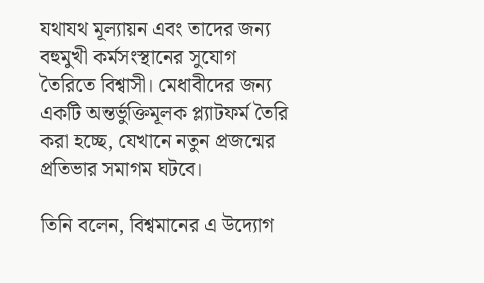যথাযথ মূল্যায়ন এবং তাদের জন্য বহুমুখী কর্মসংস্থানের সুযোগ তৈরিতে বিশ্বাসী। মেধাবীদের জন্য একটি অন্তর্ভুক্তিমূলক প্ল্যাটফর্ম তৈরি করা হচ্ছে, যেখানে নতুন প্রজন্মের প্রতিভার সমাগম ঘটবে।

তিনি বলেন, বিশ্বমানের এ উদ্যোগ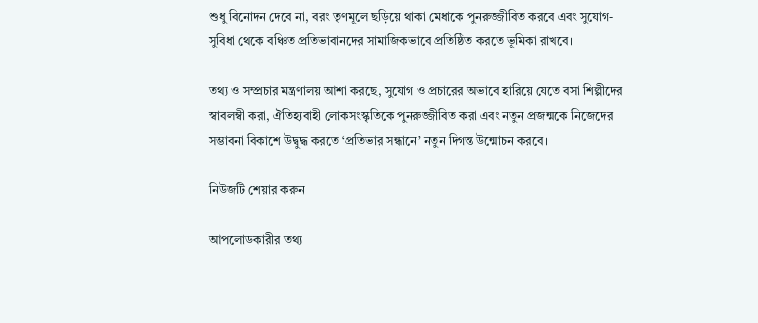শুধু বিনোদন দেবে না, বরং তৃণমূলে ছড়িয়ে থাকা মেধাকে পুনরুজ্জীবিত করবে এবং সুযোগ-সুবিধা থেকে বঞ্চিত প্রতিভাবানদের সামাজিকভাবে প্রতিষ্ঠিত করতে ভূমিকা রাখবে।

তথ্য ও সম্প্রচার মন্ত্রণালয় আশা করছে, সুযোগ ও প্রচারের অভাবে হারিয়ে যেতে বসা শিল্পীদের স্বাবলম্বী করা, ঐতিহ্যবাহী লোকসংস্কৃতিকে পুনরুজ্জীবিত করা এবং নতুন প্রজন্মকে নিজেদের সম্ভাবনা বিকাশে উদ্বুদ্ধ করতে ‘প্রতিভার সন্ধানে’ নতুন দিগন্ত উন্মোচন করবে।

নিউজটি শেয়ার করুন

আপলোডকারীর তথ্য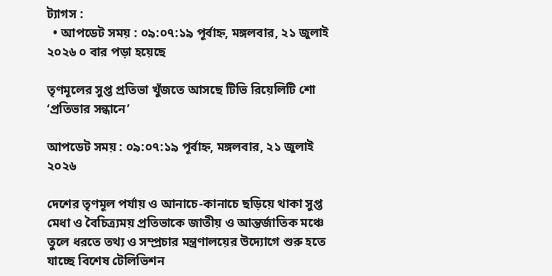ট্যাগস :
  • আপডেট সময় : ০৯:০৭:১৯ পূর্বাহ্ন, মঙ্গলবার, ২১ জুলাই ২০২৬ ০ বার পড়া হয়েছে

তৃণমূলের সুপ্ত প্রতিভা খুঁজতে আসছে টিভি রিয়েলিটি শো ‘প্রতিভার সন্ধানে’

আপডেট সময় : ০৯:০৭:১৯ পূর্বাহ্ন, মঙ্গলবার, ২১ জুলাই ২০২৬

দেশের তৃণমূল পর্যায় ও আনাচে-কানাচে ছড়িয়ে থাকা সুপ্ত মেধা ও বৈচিত্র্যময় প্রতিভাকে জাতীয় ও আন্তর্জাতিক মঞ্চে তুলে ধরতে তথ্য ও সম্প্রচার মন্ত্রণালয়ের উদ্যোগে শুরু হতে যাচ্ছে বিশেষ টেলিভিশন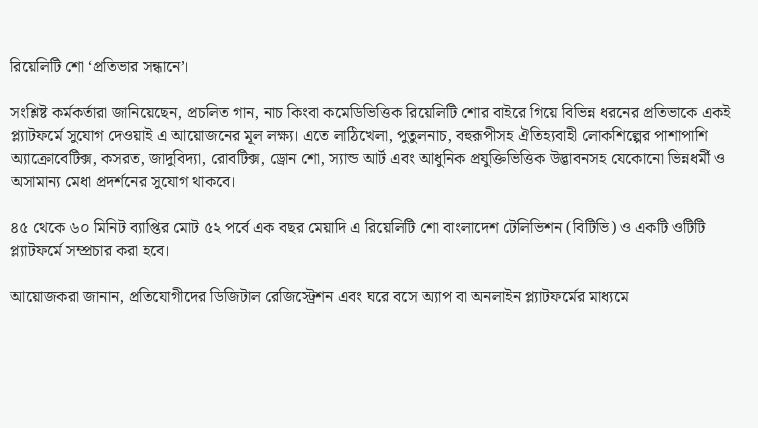রিয়েলিটি শো ‘প্রতিভার সন্ধানে’।

সংশ্লিষ্ট কর্মকর্তারা জানিয়েছেন, প্রচলিত গান, নাচ কিংবা কমেডিভিত্তিক রিয়েলিটি শোর বাইরে গিয়ে বিভিন্ন ধরনের প্রতিভাকে একই প্ল্যাটফর্মে সুযোগ দেওয়াই এ আয়োজনের মূল লক্ষ্য। এতে লাঠিখেলা, পুতুলনাচ, বহুরূপীসহ ঐতিহ্যবাহী লোকশিল্পের পাশাপাশি অ্যাক্রোবেটিক্স, কসরত, জাদুবিদ্যা, রোবটিক্স, ড্রোন শো, স্যান্ড আর্ট এবং আধুনিক প্রযুক্তিভিত্তিক উদ্ভাবনসহ যেকোনো ভিন্নধর্মী ও অসামান্য মেধা প্রদর্শনের সুযোগ থাকবে।

৪৫ থেকে ৬০ মিনিট ব্যাপ্তির মোট ৫২ পর্বে এক বছর মেয়াদি এ রিয়েলিটি শো বাংলাদেশ টেলিভিশন (বিটিভি) ও একটি ওটিটি প্ল্যাটফর্মে সম্প্রচার করা হবে।

আয়োজকরা জানান, প্রতিযোগীদের ডিজিটাল রেজিস্ট্রেশন এবং ঘরে বসে অ্যাপ বা অনলাইন প্ল্যাটফর্মের মাধ্যমে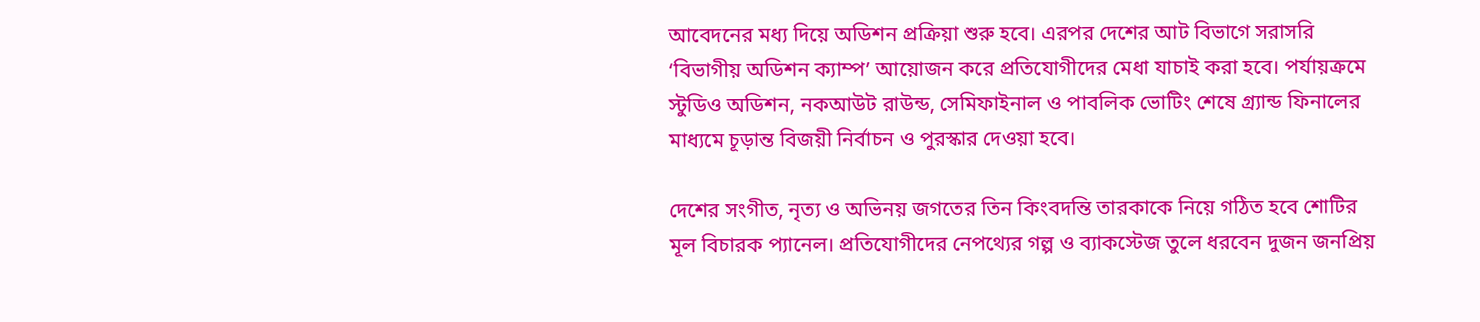আবেদনের মধ্য দিয়ে অডিশন প্রক্রিয়া শুরু হবে। এরপর দেশের আট বিভাগে সরাসরি ‘বিভাগীয় অডিশন ক্যাম্প’ আয়োজন করে প্রতিযোগীদের মেধা যাচাই করা হবে। পর্যায়ক্রমে স্টুডিও অডিশন, নকআউট রাউন্ড, সেমিফাইনাল ও পাবলিক ভোটিং শেষে গ্র্যান্ড ফিনালের মাধ্যমে চূড়ান্ত বিজয়ী নির্বাচন ও পুরস্কার দেওয়া হবে।

দেশের সংগীত, নৃত্য ও অভিনয় জগতের তিন কিংবদন্তি তারকাকে নিয়ে গঠিত হবে শোটির মূল বিচারক প্যানেল। প্রতিযোগীদের নেপথ্যের গল্প ও ব্যাকস্টেজ তুলে ধরবেন দুজন জনপ্রিয়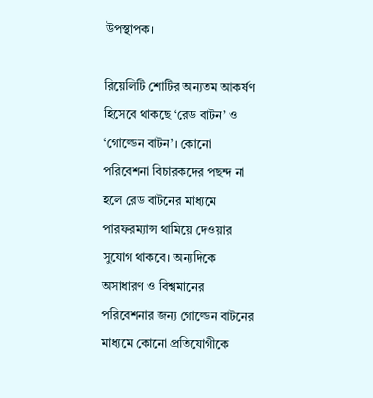উপস্থাপক।

রিয়েলিটি শোটির অন্যতম আকর্ষণ হিসেবে থাকছে ‘রেড বাটন’ ও ‘গোল্ডেন বাটন’। কোনো পরিবেশনা বিচারকদের পছন্দ না হলে রেড বাটনের মাধ্যমে পারফরম্যান্স থামিয়ে দেওয়ার সুযোগ থাকবে। অন্যদিকে অসাধারণ ও বিশ্বমানের পরিবেশনার জন্য গোল্ডেন বাটনের মাধ্যমে কোনো প্রতিযোগীকে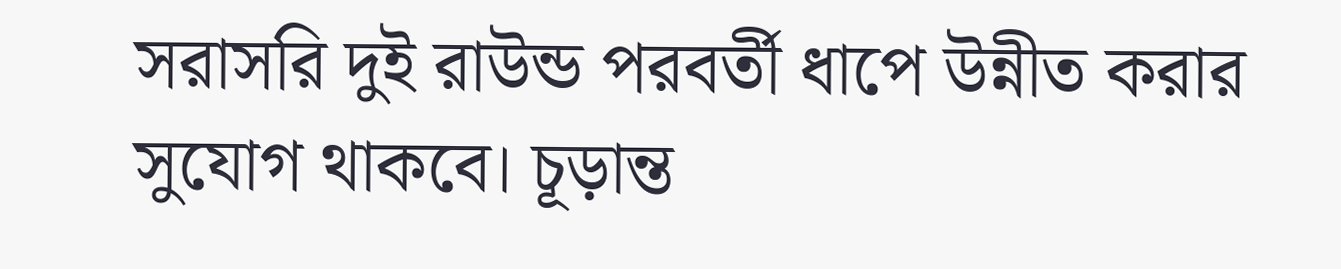সরাসরি দুই রাউন্ড পরবর্তী ধাপে উন্নীত করার সুযোগ থাকবে। চূড়ান্ত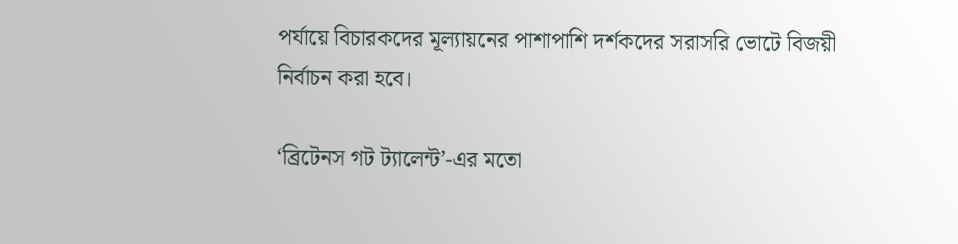পর্যায়ে বিচারকদের মূল্যায়নের পাশাপাশি দর্শকদের সরাসরি ভোটে বিজয়ী নির্বাচন করা হবে।

‘ব্রিটেনস গট ট্যালেন্ট’-এর মতো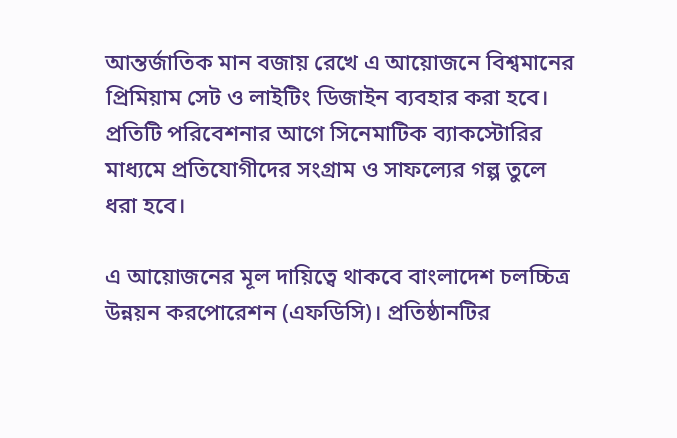আন্তর্জাতিক মান বজায় রেখে এ আয়োজনে বিশ্বমানের প্রিমিয়াম সেট ও লাইটিং ডিজাইন ব্যবহার করা হবে। প্রতিটি পরিবেশনার আগে সিনেমাটিক ব্যাকস্টোরির মাধ্যমে প্রতিযোগীদের সংগ্রাম ও সাফল্যের গল্প তুলে ধরা হবে।

এ আয়োজনের মূল দায়িত্বে থাকবে বাংলাদেশ চলচ্চিত্র উন্নয়ন করপোরেশন (এফডিসি)। প্রতিষ্ঠানটির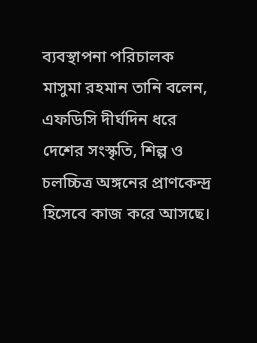ব্যবস্থাপনা পরিচালক মাসুমা রহমান তানি বলেন, এফডিসি দীর্ঘদিন ধরে দেশের সংস্কৃতি, শিল্প ও চলচ্চিত্র অঙ্গনের প্রাণকেন্দ্র হিসেবে কাজ করে আসছে।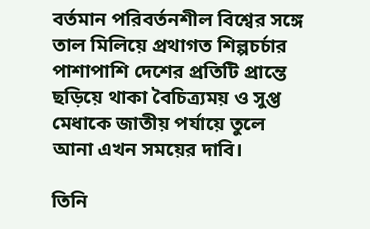বর্তমান পরিবর্তনশীল বিশ্বের সঙ্গে তাল মিলিয়ে প্রথাগত শিল্পচর্চার পাশাপাশি দেশের প্রতিটি প্রান্তে ছড়িয়ে থাকা বৈচিত্র্যময় ও সুপ্ত মেধাকে জাতীয় পর্যায়ে তুলে আনা এখন সময়ের দাবি।

তিনি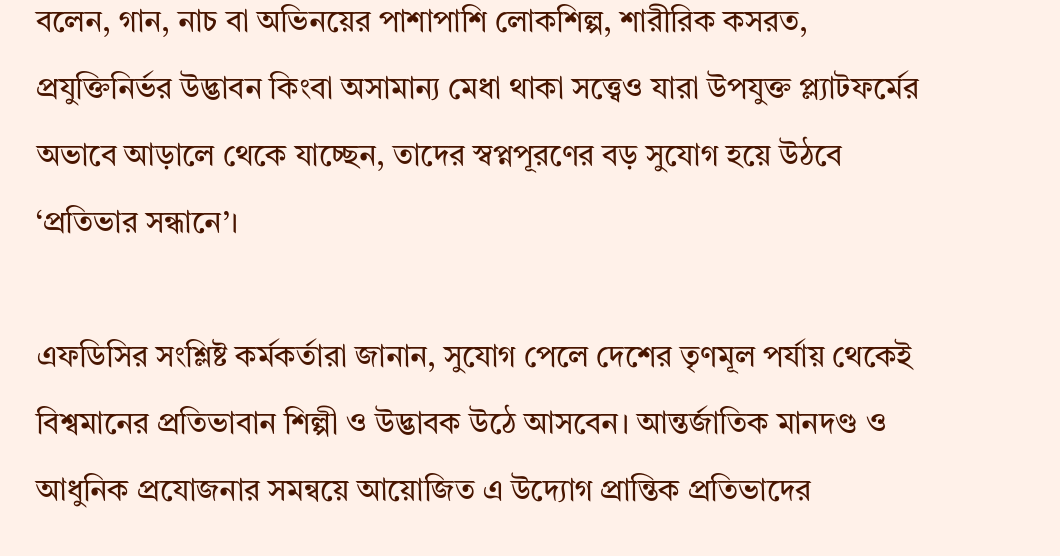বলেন, গান, নাচ বা অভিনয়ের পাশাপাশি লোকশিল্প, শারীরিক কসরত, প্রযুক্তিনির্ভর উদ্ভাবন কিংবা অসামান্য মেধা থাকা সত্ত্বেও যারা উপযুক্ত প্ল্যাটফর্মের অভাবে আড়ালে থেকে যাচ্ছেন, তাদের স্বপ্নপূরণের বড় সুযোগ হয়ে উঠবে ‘প্রতিভার সন্ধানে’।

এফডিসির সংশ্লিষ্ট কর্মকর্তারা জানান, সুযোগ পেলে দেশের তৃণমূল পর্যায় থেকেই বিশ্বমানের প্রতিভাবান শিল্পী ও উদ্ভাবক উঠে আসবেন। আন্তর্জাতিক মানদণ্ড ও আধুনিক প্রযোজনার সমন্বয়ে আয়োজিত এ উদ্যোগ প্রান্তিক প্রতিভাদের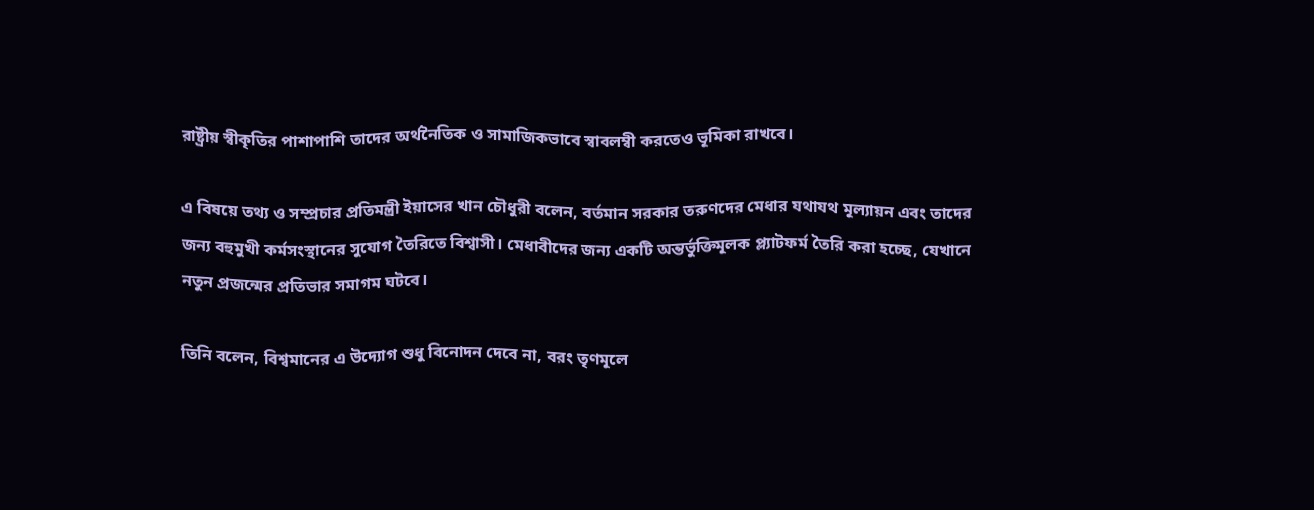রাষ্ট্রীয় স্বীকৃতির পাশাপাশি তাদের অর্থনৈতিক ও সামাজিকভাবে স্বাবলম্বী করতেও ভূমিকা রাখবে।

এ বিষয়ে তথ্য ও সম্প্রচার প্রতিমন্ত্রী ইয়াসের খান চৌধুরী বলেন, বর্তমান সরকার তরুণদের মেধার যথাযথ মূল্যায়ন এবং তাদের জন্য বহুমুখী কর্মসংস্থানের সুযোগ তৈরিতে বিশ্বাসী। মেধাবীদের জন্য একটি অন্তর্ভুক্তিমূলক প্ল্যাটফর্ম তৈরি করা হচ্ছে, যেখানে নতুন প্রজন্মের প্রতিভার সমাগম ঘটবে।

তিনি বলেন, বিশ্বমানের এ উদ্যোগ শুধু বিনোদন দেবে না, বরং তৃণমূলে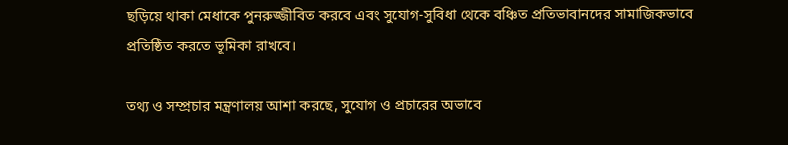ছড়িয়ে থাকা মেধাকে পুনরুজ্জীবিত করবে এবং সুযোগ-সুবিধা থেকে বঞ্চিত প্রতিভাবানদের সামাজিকভাবে প্রতিষ্ঠিত করতে ভূমিকা রাখবে।

তথ্য ও সম্প্রচার মন্ত্রণালয় আশা করছে, সুযোগ ও প্রচারের অভাবে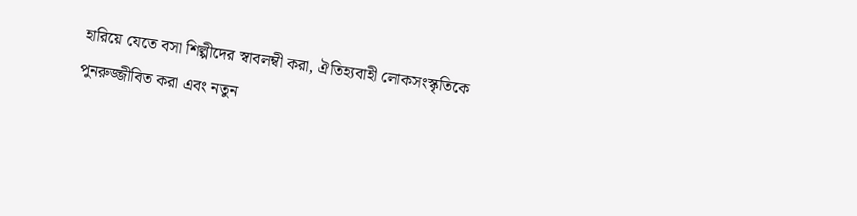হারিয়ে যেতে বসা শিল্পীদের স্বাবলম্বী করা, ঐতিহ্যবাহী লোকসংস্কৃতিকে পুনরুজ্জীবিত করা এবং নতুন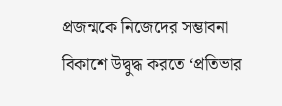প্রজন্মকে নিজেদের সম্ভাবনা বিকাশে উদ্বুদ্ধ করতে ‘প্রতিভার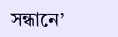সন্ধানে’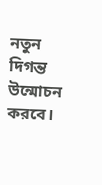নতুন দিগন্ত উন্মোচন করবে।